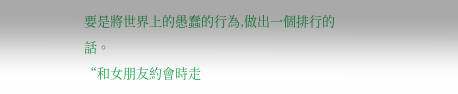要是將世界上的愚蠢的行為,做出一個排行的話。
“和女朋友約會時走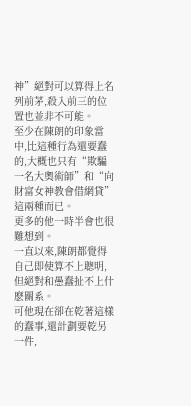神”絕對可以算得上名列前茅,殺入前三的位置也並非不可能。
至少在陳朗的印象當中,比這種行為還要蠢的,大概也只有“欺騙一名大奧術師”和“向財富女神教會借網貸”這兩種而已。
更多的他一時半會也很難想到。
一直以來,陳朗都覺得自己即使算不上聰明,但絕對和愚蠢扯不上什麽關系。
可他現在卻在乾著這樣的蠢事,還計劃要乾另一件,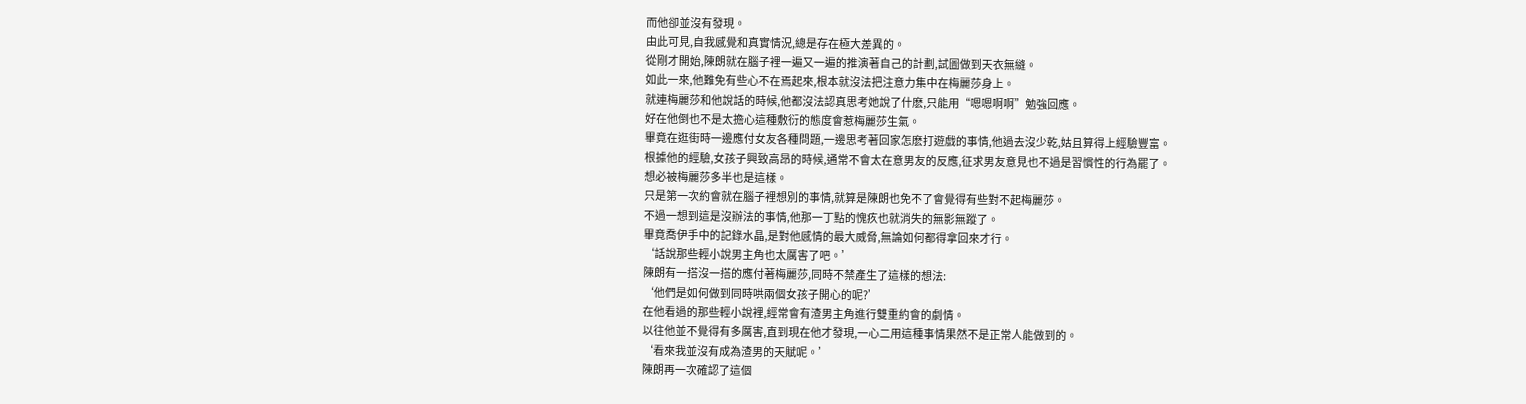而他卻並沒有發現。
由此可見,自我感覺和真實情況,總是存在極大差異的。
從剛才開始,陳朗就在腦子裡一遍又一遍的推演著自己的計劃,試圖做到天衣無縫。
如此一來,他難免有些心不在焉起來,根本就沒法把注意力集中在梅麗莎身上。
就連梅麗莎和他說話的時候,他都沒法認真思考她說了什麽,只能用“嗯嗯啊啊”勉強回應。
好在他倒也不是太擔心這種敷衍的態度會惹梅麗莎生氣。
畢竟在逛街時一邊應付女友各種問題,一邊思考著回家怎麽打遊戲的事情,他過去沒少乾,姑且算得上經驗豐富。
根據他的經驗,女孩子興致高昂的時候,通常不會太在意男友的反應,征求男友意見也不過是習慣性的行為罷了。
想必被梅麗莎多半也是這樣。
只是第一次約會就在腦子裡想別的事情,就算是陳朗也免不了會覺得有些對不起梅麗莎。
不過一想到這是沒辦法的事情,他那一丁點的愧疚也就消失的無影無蹤了。
畢竟喬伊手中的記錄水晶,是對他感情的最大威脅,無論如何都得拿回來才行。
‘話說那些輕小說男主角也太厲害了吧。’
陳朗有一搭沒一搭的應付著梅麗莎,同時不禁產生了這樣的想法:
‘他們是如何做到同時哄兩個女孩子開心的呢?’
在他看過的那些輕小說裡,經常會有渣男主角進行雙重約會的劇情。
以往他並不覺得有多厲害,直到現在他才發現,一心二用這種事情果然不是正常人能做到的。
‘看來我並沒有成為渣男的天賦呢。’
陳朗再一次確認了這個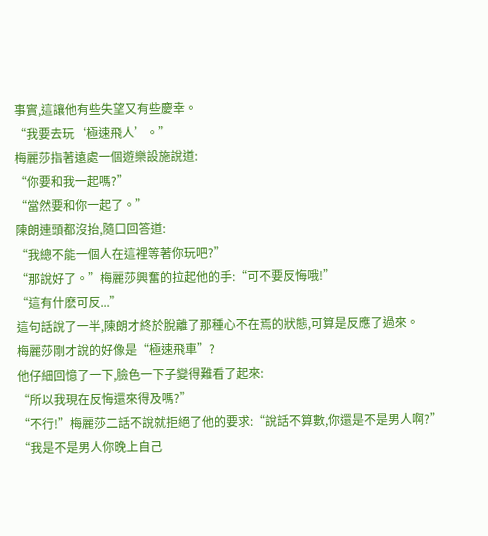事實,這讓他有些失望又有些慶幸。
“我要去玩‘極速飛人’。”
梅麗莎指著遠處一個遊樂設施說道:
“你要和我一起嗎?”
“當然要和你一起了。”
陳朗連頭都沒抬,隨口回答道:
“我總不能一個人在這裡等著你玩吧?”
“那說好了。”梅麗莎興奮的拉起他的手:“可不要反悔哦!”
“這有什麽可反...”
這句話說了一半,陳朗才終於脫離了那種心不在焉的狀態,可算是反應了過來。
梅麗莎剛才說的好像是“極速飛車”?
他仔細回憶了一下,臉色一下子變得難看了起來:
“所以我現在反悔還來得及嗎?”
“不行!”梅麗莎二話不說就拒絕了他的要求:“說話不算數,你還是不是男人啊?”
“我是不是男人你晚上自己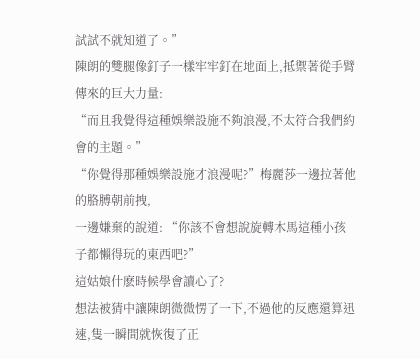試試不就知道了。”
陳朗的雙腿像釘子一樣牢牢釘在地面上,抵禦著從手臂傳來的巨大力量:
“而且我覺得這種娛樂設施不夠浪漫,不太符合我們約會的主題。”
“你覺得那種娛樂設施才浪漫呢?”梅麗莎一邊拉著他的胳膊朝前拽,
一邊嫌棄的說道: “你該不會想說旋轉木馬這種小孩子都懶得玩的東西吧?”
這姑娘什麽時候學會讀心了?
想法被猜中讓陳朗微微愣了一下,不過他的反應還算迅速,隻一瞬間就恢復了正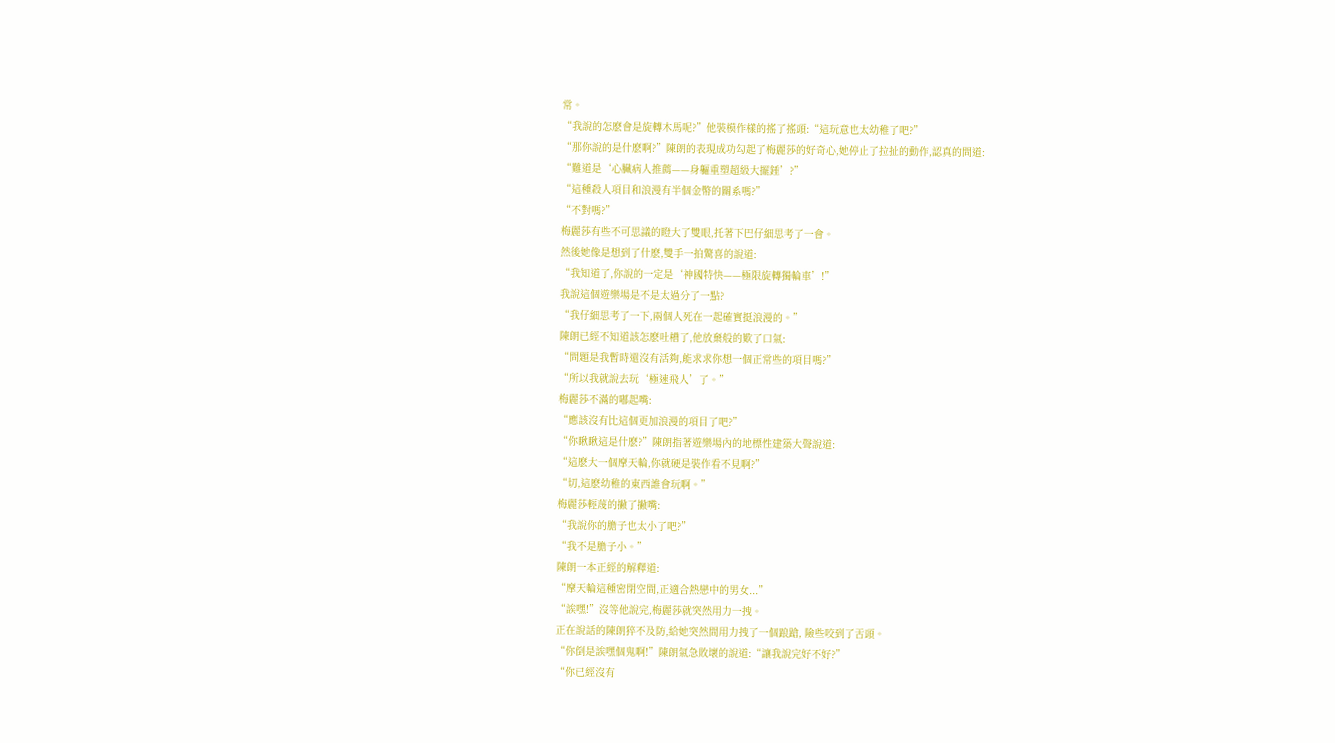常。
“我說的怎麽會是旋轉木馬呢?”他裝模作樣的搖了搖頭:“這玩意也太幼稚了吧?”
“那你說的是什麽啊?”陳朗的表現成功勾起了梅麗莎的好奇心,她停止了拉扯的動作,認真的問道:
“難道是‘心臟病人推薦——身軀重塑超級大擺錘’?”
“這種殺人項目和浪漫有半個金幣的關系嗎?”
“不對嗎?”
梅麗莎有些不可思議的瞪大了雙眼,托著下巴仔細思考了一會。
然後她像是想到了什麽,雙手一拍驚喜的說道:
“我知道了,你說的一定是‘神國特快——極限旋轉獨輪車’!”
我說這個遊樂場是不是太過分了一點?
“我仔細思考了一下,兩個人死在一起確實挺浪漫的。”
陳朗已經不知道該怎麽吐槽了,他放棄般的歎了口氣:
“問題是我暫時還沒有活夠,能求求你想一個正常些的項目嗎?”
“所以我就說去玩‘極速飛人’了。”
梅麗莎不滿的嘟起嘴:
“應該沒有比這個更加浪漫的項目了吧?”
“你瞅瞅這是什麽?”陳朗指著遊樂場內的地標性建築大聲說道:
“這麽大一個摩天輪,你就硬是裝作看不見啊?”
“切,這麽幼稚的東西誰會玩啊。”
梅麗莎輕蔑的撇了撇嘴:
“我說你的膽子也太小了吧?”
“我不是膽子小。”
陳朗一本正經的解釋道:
“摩天輪這種密閉空間,正適合熱戀中的男女...”
“誒嘿!”沒等他說完,梅麗莎就突然用力一拽。
正在說話的陳朗猝不及防,給她突然間用力拽了一個踉蹌, 險些咬到了舌頭。
“你倒是誒嘿個鬼啊!”陳朗氣急敗壞的說道:“讓我說完好不好?”
“你已經沒有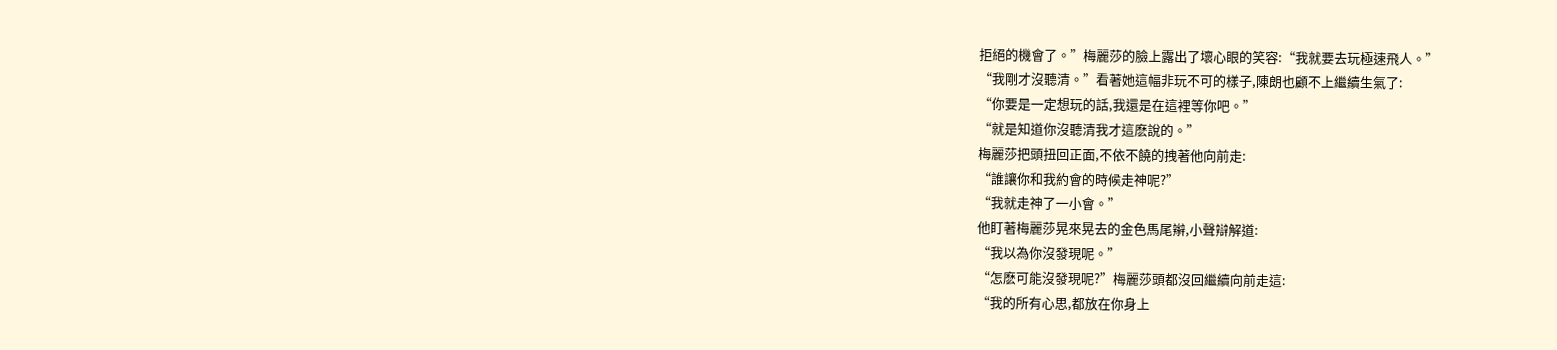拒絕的機會了。”梅麗莎的臉上露出了壞心眼的笑容:“我就要去玩極速飛人。”
“我剛才沒聽清。”看著她這幅非玩不可的樣子,陳朗也顧不上繼續生氣了:
“你要是一定想玩的話,我還是在這裡等你吧。”
“就是知道你沒聽清我才這麽說的。”
梅麗莎把頭扭回正面,不依不饒的拽著他向前走:
“誰讓你和我約會的時候走神呢?”
“我就走神了一小會。”
他盯著梅麗莎晃來晃去的金色馬尾辮,小聲辯解道:
“我以為你沒發現呢。”
“怎麽可能沒發現呢?”梅麗莎頭都沒回繼續向前走這:
“我的所有心思,都放在你身上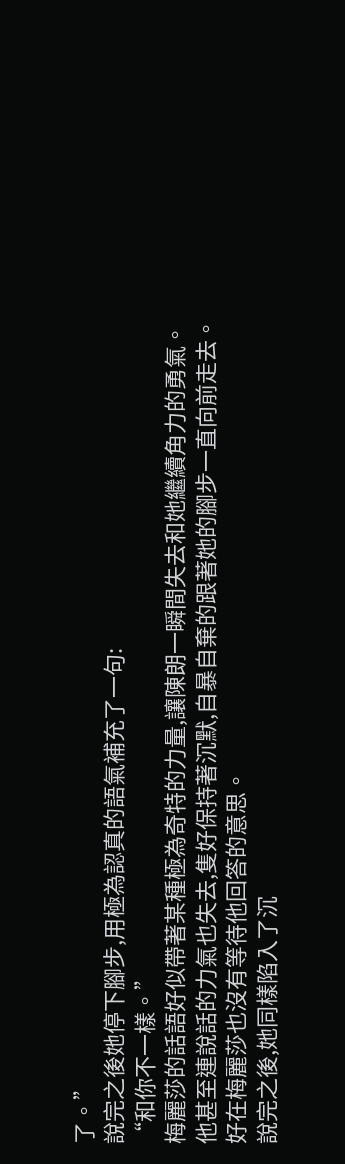了。”
說完之後她停下腳步,用極為認真的語氣補充了一句:
“和你不一樣。”
梅麗莎的話語好似帶著某種極為奇特的力量,讓陳朗一瞬間失去和她繼續角力的勇氣。
他甚至連說話的力氣也失去,隻好保持著沉默,自暴自棄的跟著她的腳步一直向前走去。
好在梅麗莎也沒有等待他回答的意思。
說完之後,她同樣陷入了沉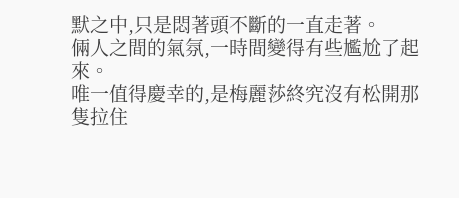默之中,只是悶著頭不斷的一直走著。
倆人之間的氣氛,一時間變得有些尷尬了起來。
唯一值得慶幸的,是梅麗莎終究沒有松開那隻拉住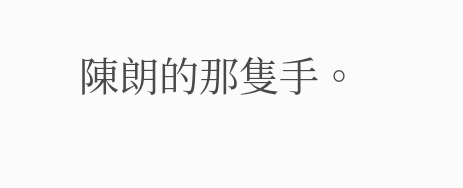陳朗的那隻手。